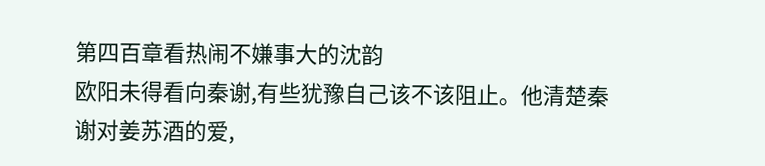第四百章看热闹不嫌事大的沈韵
欧阳未得看向秦谢,有些犹豫自己该不该阻止。他清楚秦谢对姜苏酒的爱,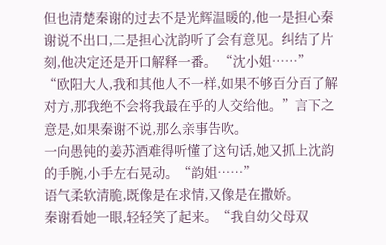但也清楚秦谢的过去不是光辉温暖的,他一是担心秦谢说不出口,二是担心沈韵听了会有意见。纠结了片刻,他决定还是开口解释一番。 “沈小姐……”
“欧阳大人,我和其他人不一样,如果不够百分百了解对方,那我绝不会将我最在乎的人交给他。”言下之意是,如果秦谢不说,那么亲事告吹。
一向愚钝的姜苏酒难得听懂了这句话,她又抓上沈韵的手腕,小手左右晃动。“韵姐……”
语气柔软清脆,既像是在求情,又像是在撒娇。
秦谢看她一眼,轻轻笑了起来。“我自幼父母双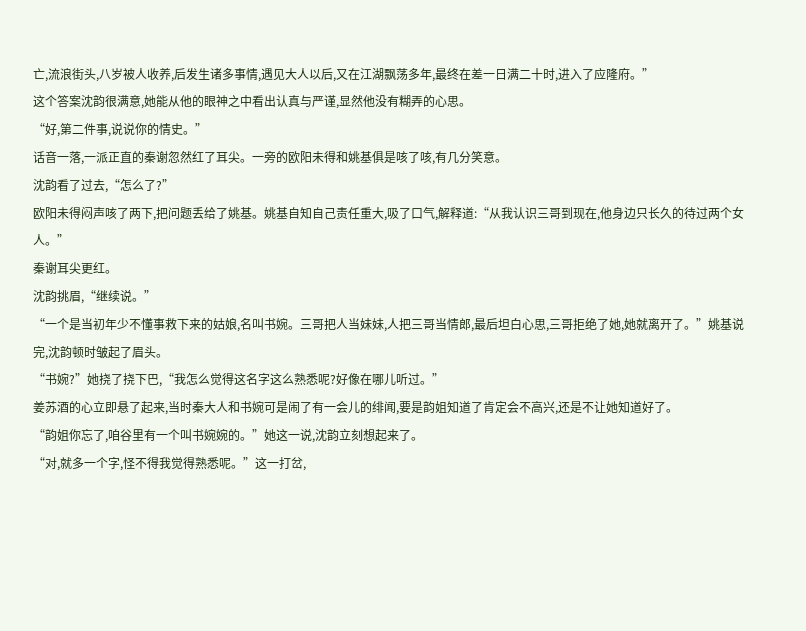亡,流浪街头,八岁被人收养,后发生诸多事情,遇见大人以后,又在江湖飘荡多年,最终在差一日满二十时,进入了应隆府。”
这个答案沈韵很满意,她能从他的眼神之中看出认真与严谨,显然他没有糊弄的心思。
“好,第二件事,说说你的情史。”
话音一落,一派正直的秦谢忽然红了耳尖。一旁的欧阳未得和姚基俱是咳了咳,有几分笑意。
沈韵看了过去,“怎么了?”
欧阳未得闷声咳了两下,把问题丢给了姚基。姚基自知自己责任重大,吸了口气,解释道:“从我认识三哥到现在,他身边只长久的待过两个女人。”
秦谢耳尖更红。
沈韵挑眉,“继续说。”
“一个是当初年少不懂事救下来的姑娘,名叫书婉。三哥把人当妹妹,人把三哥当情郎,最后坦白心思,三哥拒绝了她,她就离开了。”姚基说完,沈韵顿时皱起了眉头。
“书婉?”她挠了挠下巴,“我怎么觉得这名字这么熟悉呢?好像在哪儿听过。”
姜苏酒的心立即悬了起来,当时秦大人和书婉可是闹了有一会儿的绯闻,要是韵姐知道了肯定会不高兴,还是不让她知道好了。
“韵姐你忘了,咱谷里有一个叫书婉婉的。”她这一说,沈韵立刻想起来了。
“对,就多一个字,怪不得我觉得熟悉呢。”这一打岔,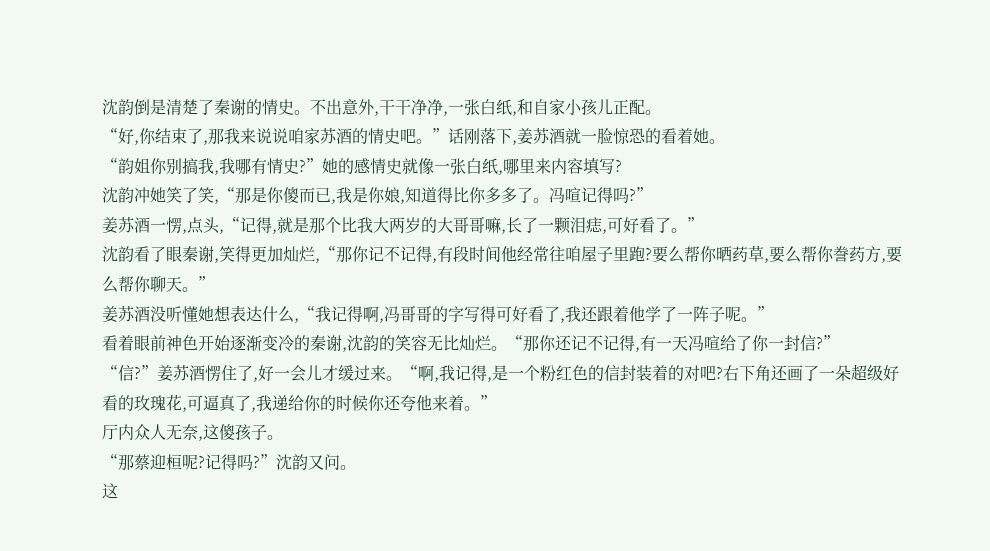沈韵倒是清楚了秦谢的情史。不出意外,干干净净,一张白纸,和自家小孩儿正配。
“好,你结束了,那我来说说咱家苏酒的情史吧。”话刚落下,姜苏酒就一脸惊恐的看着她。
“韵姐你别搞我,我哪有情史?”她的感情史就像一张白纸,哪里来内容填写?
沈韵冲她笑了笑,“那是你傻而已,我是你娘,知道得比你多多了。冯喧记得吗?”
姜苏酒一愣,点头,“记得,就是那个比我大两岁的大哥哥嘛,长了一颗泪痣,可好看了。”
沈韵看了眼秦谢,笑得更加灿烂,“那你记不记得,有段时间他经常往咱屋子里跑?要么帮你晒药草,要么帮你誊药方,要么帮你聊天。”
姜苏酒没听懂她想表达什么,“我记得啊,冯哥哥的字写得可好看了,我还跟着他学了一阵子呢。”
看着眼前神色开始逐渐变冷的秦谢,沈韵的笑容无比灿烂。“那你还记不记得,有一天冯喧给了你一封信?”
“信?”姜苏酒愣住了,好一会儿才缓过来。“啊,我记得,是一个粉红色的信封装着的对吧?右下角还画了一朵超级好看的玫瑰花,可逼真了,我递给你的时候你还夸他来着。”
厅内众人无奈,这傻孩子。
“那蔡迎桓呢?记得吗?”沈韵又问。
这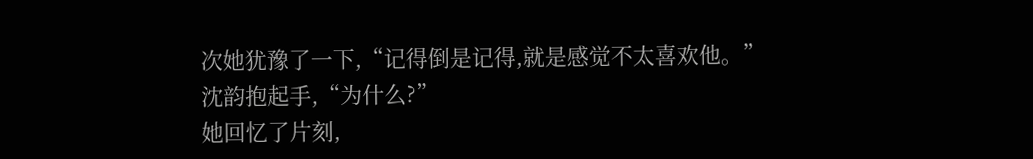次她犹豫了一下,“记得倒是记得,就是感觉不太喜欢他。”
沈韵抱起手,“为什么?”
她回忆了片刻,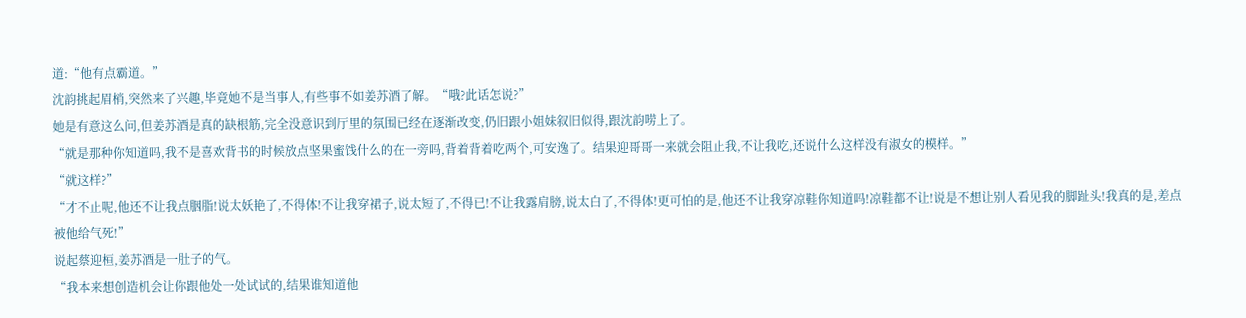道:“他有点霸道。”
沈韵挑起眉梢,突然来了兴趣,毕竟她不是当事人,有些事不如姜苏酒了解。“哦?此话怎说?”
她是有意这么问,但姜苏酒是真的缺根筋,完全没意识到厅里的氛围已经在逐渐改变,仍旧跟小姐妹叙旧似得,跟沈韵唠上了。
“就是那种你知道吗,我不是喜欢背书的时候放点坚果蜜饯什么的在一旁吗,背着背着吃两个,可安逸了。结果迎哥哥一来就会阻止我,不让我吃,还说什么这样没有淑女的模样。”
“就这样?”
“才不止呢,他还不让我点胭脂!说太妖艳了,不得体!不让我穿裙子,说太短了,不得已!不让我露肩膀,说太白了,不得体!更可怕的是,他还不让我穿凉鞋你知道吗!凉鞋都不让!说是不想让别人看见我的脚趾头!我真的是,差点被他给气死!”
说起蔡迎桓,姜苏酒是一肚子的气。
“我本来想创造机会让你跟他处一处试试的,结果谁知道他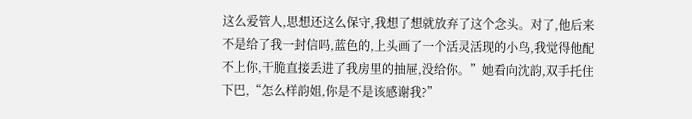这么爱管人,思想还这么保守,我想了想就放弃了这个念头。对了,他后来不是给了我一封信吗,蓝色的,上头画了一个活灵活现的小鸟,我觉得他配不上你,干脆直接丢进了我房里的抽屉,没给你。”她看向沈韵,双手托住下巴,“怎么样韵姐,你是不是该感谢我?”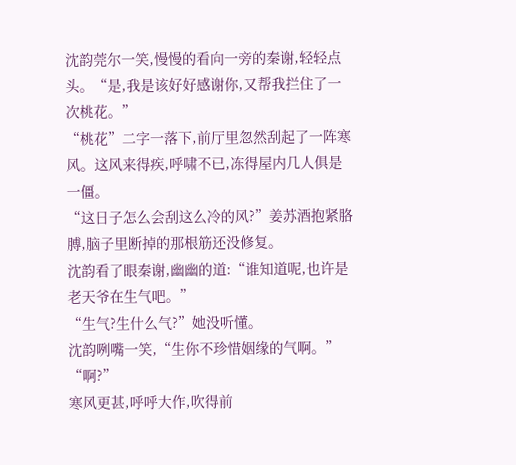沈韵莞尔一笑,慢慢的看向一旁的秦谢,轻轻点头。“是,我是该好好感谢你,又帮我拦住了一次桃花。”
“桃花”二字一落下,前厅里忽然刮起了一阵寒风。这风来得疾,呼啸不已,冻得屋内几人俱是一僵。
“这日子怎么会刮这么冷的风?”姜苏酒抱紧胳膊,脑子里断掉的那根筋还没修复。
沈韵看了眼秦谢,幽幽的道:“谁知道呢,也许是老天爷在生气吧。”
“生气?生什么气?”她没听懂。
沈韵咧嘴一笑,“生你不珍惜姻缘的气啊。”
“啊?”
寒风更甚,呼呼大作,吹得前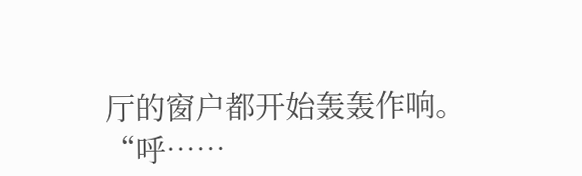厅的窗户都开始轰轰作响。
“呼……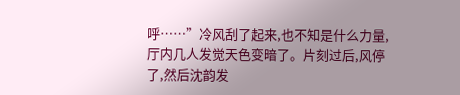呼……”冷风刮了起来,也不知是什么力量,厅内几人发觉天色变暗了。片刻过后,风停了,然后沈韵发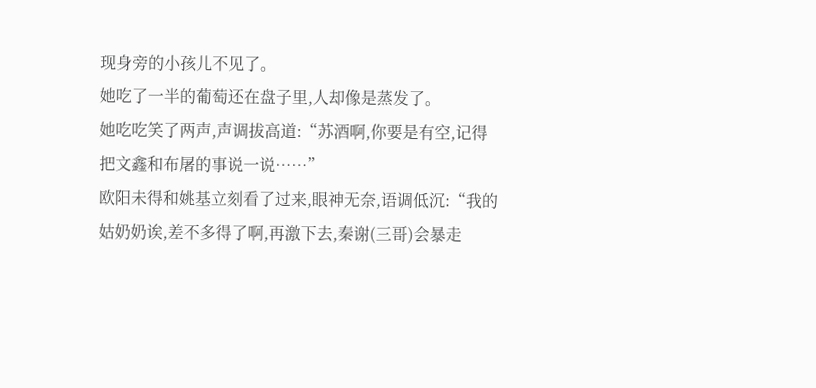现身旁的小孩儿不见了。
她吃了一半的葡萄还在盘子里,人却像是蒸发了。
她吃吃笑了两声,声调拔高道:“苏酒啊,你要是有空,记得把文鑫和布屠的事说一说……”
欧阳未得和姚基立刻看了过来,眼神无奈,语调低沉:“我的姑奶奶诶,差不多得了啊,再激下去,秦谢(三哥)会暴走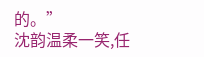的。”
沈韵温柔一笑,任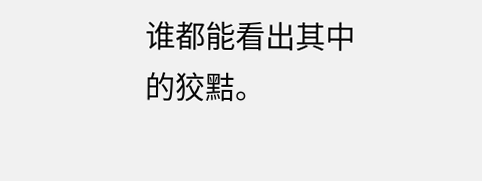谁都能看出其中的狡黠。